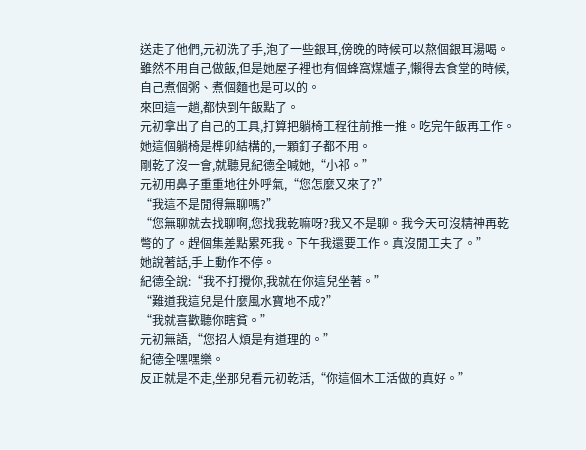送走了他們,元初洗了手,泡了一些銀耳,傍晚的時候可以熬個銀耳湯喝。雖然不用自己做飯,但是她屋子裡也有個蜂窩煤爐子,懶得去食堂的時候,自己煮個粥、煮個麵也是可以的。
來回這一趟,都快到午飯點了。
元初拿出了自己的工具,打算把躺椅工程往前推一推。吃完午飯再工作。
她這個躺椅是榫卯結構的,一顆釘子都不用。
剛乾了沒一會,就聽見紀德全喊她,“小祁。”
元初用鼻子重重地往外呼氣,“您怎麼又來了?”
“我這不是閒得無聊嗎?”
“您無聊就去找聊啊,您找我乾嘛呀?我又不是聊。我今天可沒精神再乾彆的了。趕個集差點累死我。下午我還要工作。真沒閒工夫了。”
她說著話,手上動作不停。
紀德全說:“我不打攪你,我就在你這兒坐著。”
“難道我這兒是什麼風水寶地不成?”
“我就喜歡聽你瞎貧。”
元初無語,“您招人煩是有道理的。”
紀德全嘿嘿樂。
反正就是不走,坐那兒看元初乾活,“你這個木工活做的真好。”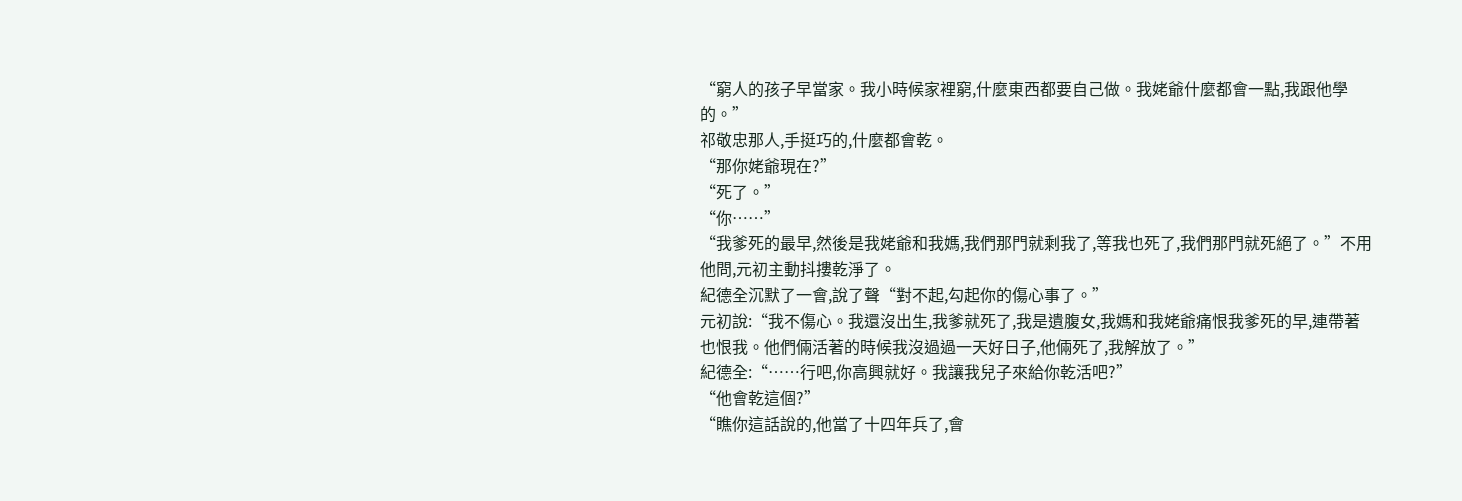“窮人的孩子早當家。我小時候家裡窮,什麼東西都要自己做。我姥爺什麼都會一點,我跟他學的。”
祁敬忠那人,手挺巧的,什麼都會乾。
“那你姥爺現在?”
“死了。”
“你……”
“我爹死的最早,然後是我姥爺和我媽,我們那門就剩我了,等我也死了,我們那門就死絕了。”不用他問,元初主動抖摟乾淨了。
紀德全沉默了一會,說了聲“對不起,勾起你的傷心事了。”
元初說:“我不傷心。我還沒出生,我爹就死了,我是遺腹女,我媽和我姥爺痛恨我爹死的早,連帶著也恨我。他們倆活著的時候我沒過過一天好日子,他倆死了,我解放了。”
紀德全:“……行吧,你高興就好。我讓我兒子來給你乾活吧?”
“他會乾這個?”
“瞧你這話說的,他當了十四年兵了,會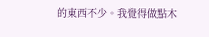的東西不少。我覺得做點木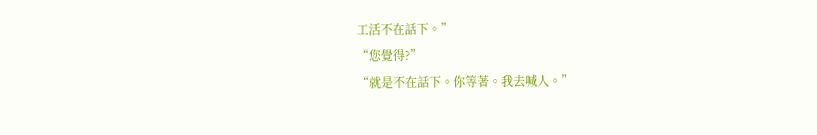工活不在話下。”
“您覺得?”
“就是不在話下。你等著。我去喊人。”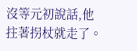沒等元初說話,他拄著拐杖就走了。